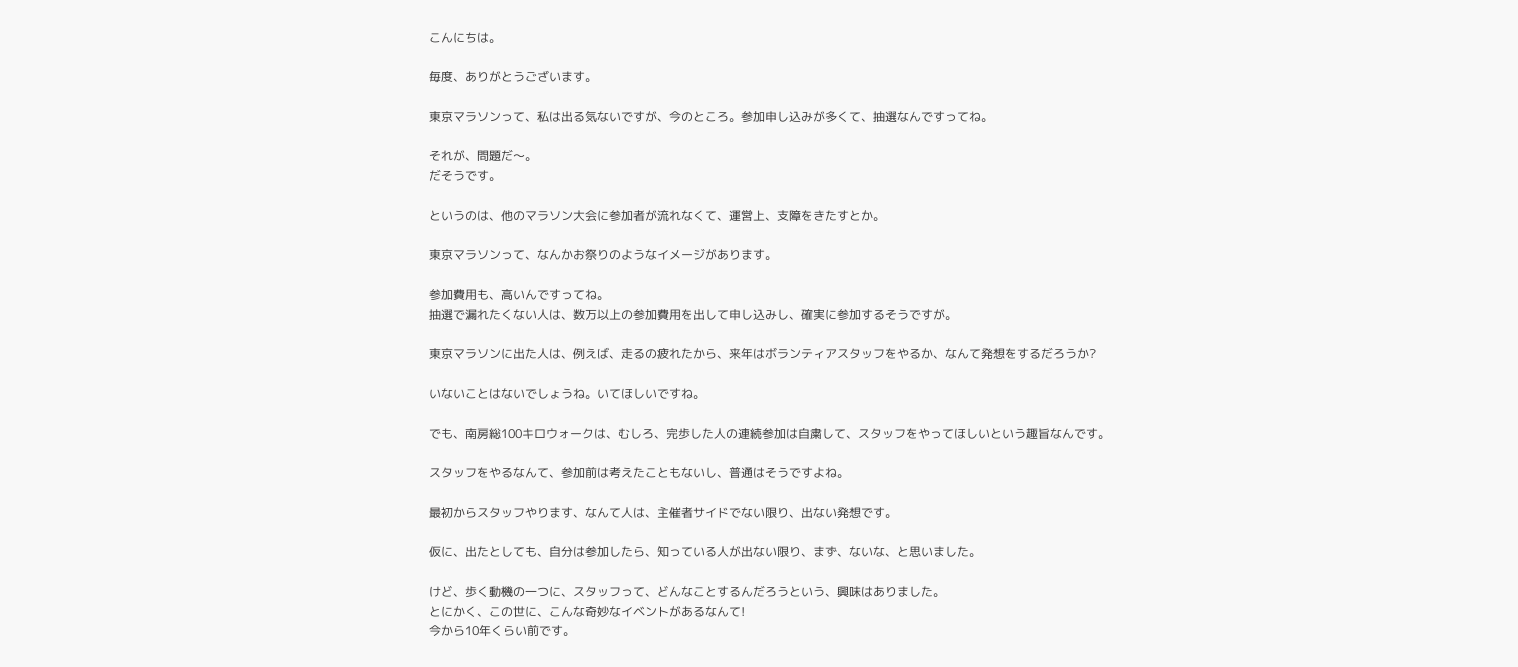こんにちは。

毎度、ありがとうございます。

東京マラソンって、私は出る気ないですが、今のところ。参加申し込みが多くて、抽選なんですってね。

それが、問題だ〜。
だそうです。

というのは、他のマラソン大会に参加者が流れなくて、運営上、支障をきたすとか。

東京マラソンって、なんかお祭りのようなイメージがあります。

参加費用も、高いんですってね。
抽選で漏れたくない人は、数万以上の参加費用を出して申し込みし、確実に参加するそうですが。

東京マラソンに出た人は、例えば、走るの疲れたから、来年はボランティアスタッフをやるか、なんて発想をするだろうか?

いないことはないでしょうね。いてほしいですね。

でも、南房総100キロウォークは、むしろ、完歩した人の連続参加は自粛して、スタッフをやってほしいという趣旨なんです。

スタッフをやるなんて、参加前は考えたこともないし、普通はそうですよね。

最初からスタッフやります、なんて人は、主催者サイドでない限り、出ない発想です。

仮に、出たとしても、自分は参加したら、知っている人が出ない限り、まず、ないな、と思いました。

けど、歩く動機の一つに、スタッフって、どんなことするんだろうという、興味はありました。
とにかく、この世に、こんな奇妙なイベントがあるなんて!
今から10年くらい前です。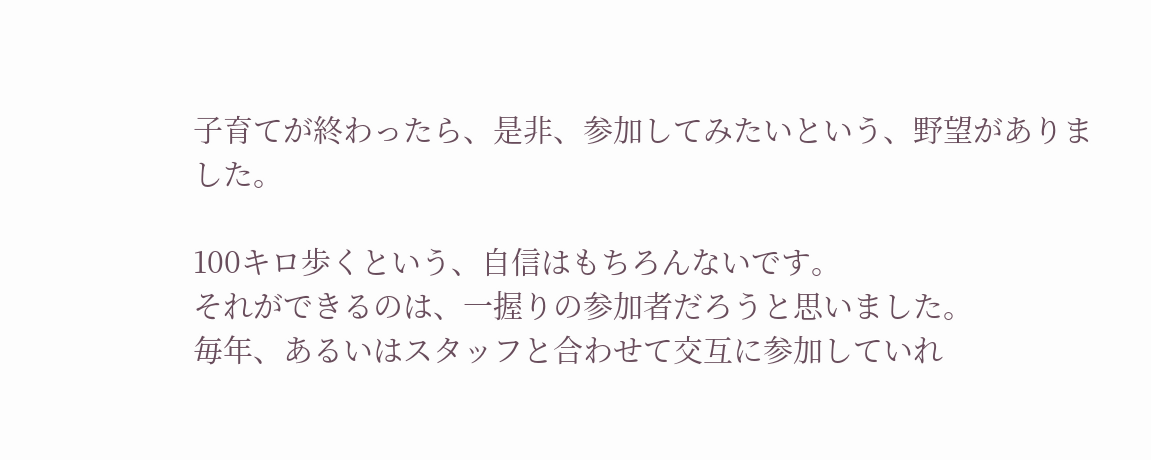子育てが終わったら、是非、参加してみたいという、野望がありました。

100キロ歩くという、自信はもちろんないです。
それができるのは、一握りの参加者だろうと思いました。
毎年、あるいはスタッフと合わせて交互に参加していれ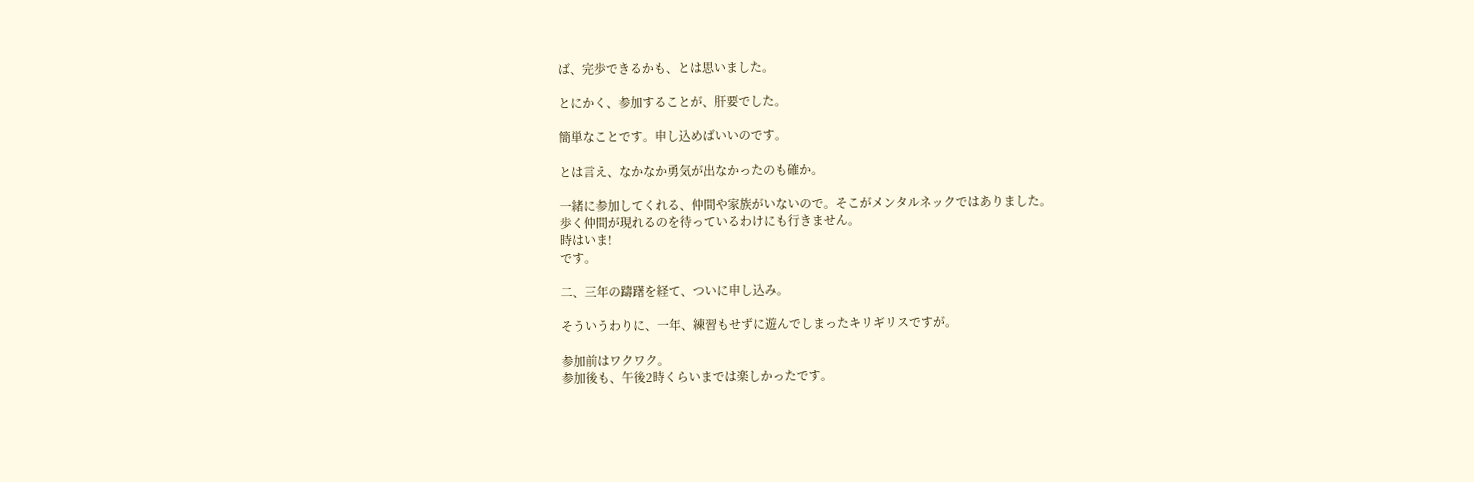ば、完歩できるかも、とは思いました。

とにかく、参加することが、肝要でした。

簡単なことです。申し込めばいいのです。

とは言え、なかなか勇気が出なかったのも確か。

一緒に参加してくれる、仲間や家族がいないので。そこがメンタルネックではありました。
歩く仲間が現れるのを待っているわけにも行きません。
時はいま!
です。

二、三年の躊躇を経て、ついに申し込み。

そういうわりに、一年、練習もせずに遊んでしまったキリギリスですが。

参加前はワクワク。
参加後も、午後2時くらいまでは楽しかったです。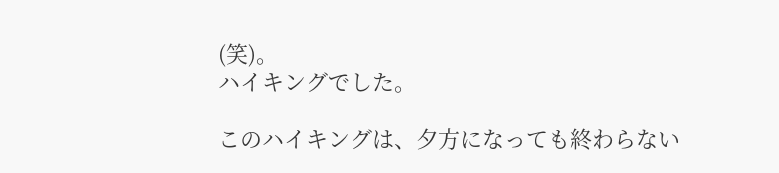(笑)。
ハイキングでした。

このハイキングは、夕方になっても終わらない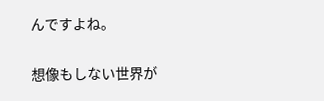んですよね。

想像もしない世界が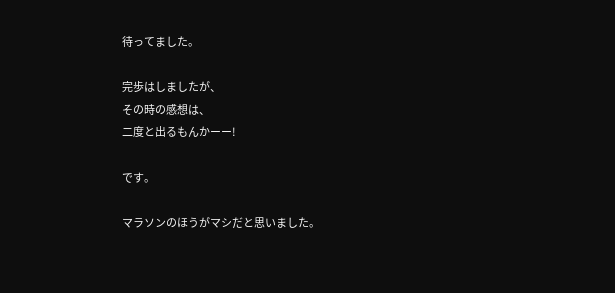待ってました。

完歩はしましたが、
その時の感想は、
二度と出るもんかーー!

です。

マラソンのほうがマシだと思いました。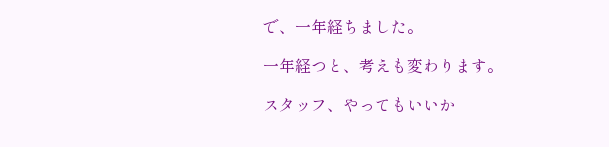で、一年経ちました。

一年経つと、考えも変わります。

スタッフ、やってもいいか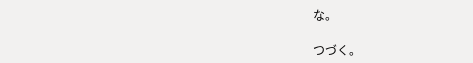な。

つづく。